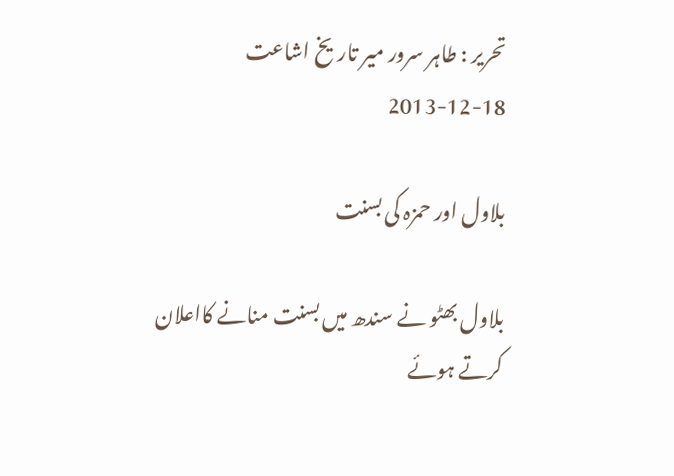تحریر : طاہر سرور میر تاریخ اشاعت     18-12-2013

بلاول اور حمزہ کی بسنت

بلاول بھٹو نے سندھ میں بسنت منانے کااعلان کرتے ہوئے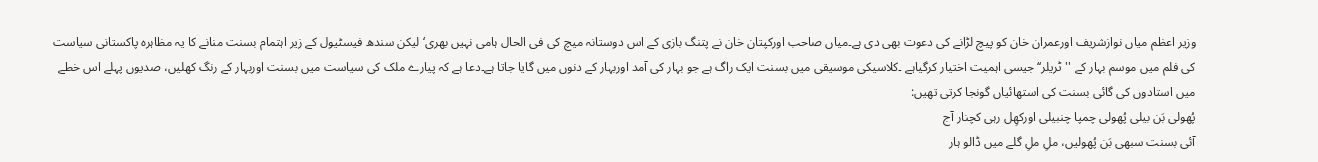وزیر اعظم میاں نوازشریف اورعمران خان کو پیچ لڑانے کی دعوت بھی دی ہے۔میاں صاحب اورکپتان خان نے پتنگ بازی کے اس دوستانہ میچ کی فی الحال ہامی نہیں بھری‘ لیکن سندھ فیسٹیول کے زیر اہتمام بسنت منانے کا یہ مظاہرہ پاکستانی سیاست کی فلم میں موسم بہار کے ''ٹریلر‘‘ جیسی اہمیت اختیار کرگیاہے ۔کلاسیکی موسیقی میں بسنت ایک راگ ہے جو بہار کی آمد اوربہار کے دنوں میں گایا جاتا ہے۔دعا ہے کہ پیارے ملک کی سیاست میں بسنت اوربہار کے رنگ کھلیں، صدیوں پہلے اس خطے میں استادوں کی گائی بسنت کی استھائیاں گونجا کرتی تھیں:
پُھولی بَن بیلی پُھولی چمپا چنبیلی اورکھِل رہی کچنار آج
آئی بسنت سبھی بَن پُھولیں، ملِ ملِ گلے میں ڈالو ہار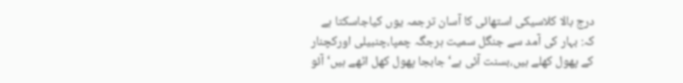درج بالا کلاسیکی استھائی کا آسان ترجمہ یوں کیاجاسکتا ہے کہ: بہار کی آمد سے جنگل سمیت ہرجگہ چمپا،چنبیلی اورکچنار کے پھول کھلے ہیں،بسنت آئی ہے‘ جابجا پھول کھل اٹھے ہیں‘ آئو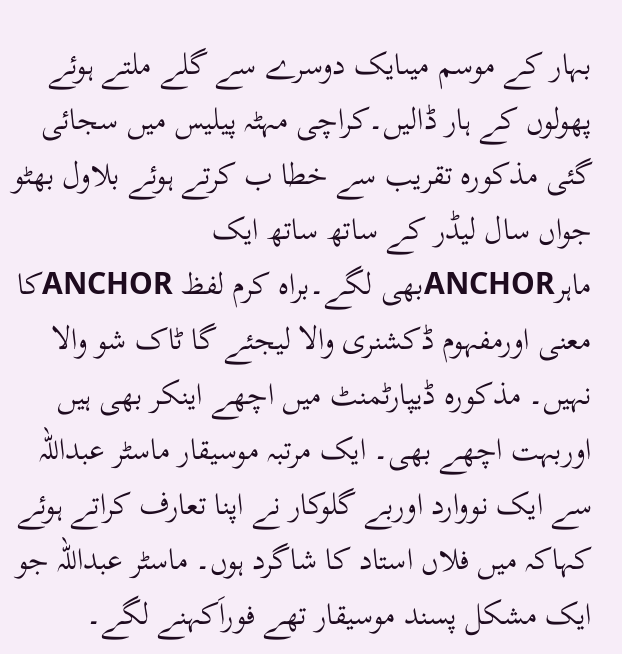بہار کے موسم میںایک دوسرے سے گلے ملتے ہوئے پھولوں کے ہار ڈالیں۔کراچی مہٹہ پیلیس میں سجائی گئی مذکورہ تقریب سے خطا ب کرتے ہوئے بلاول بھٹو جواں سال لیڈر کے ساتھ ساتھ ایک ماہرANCHORبھی لگے۔براہ کرم لفظ ANCHORکا معنی اورمفہوم ڈکشنری والا لیجئے گا ٹاک شو والا نہیں۔ مذکورہ ڈیپارٹمنٹ میں اچھے اینکر بھی ہیں اوربہت اچھے بھی۔ ایک مرتبہ موسیقار ماسٹر عبداللہ سے ایک نووارد اوربے گلوکار نے اپنا تعارف کراتے ہوئے کہاکہ میں فلاں استاد کا شاگرد ہوں۔ ماسٹر عبداللہ جو ایک مشکل پسند موسیقار تھے فوراَکہنے لگے۔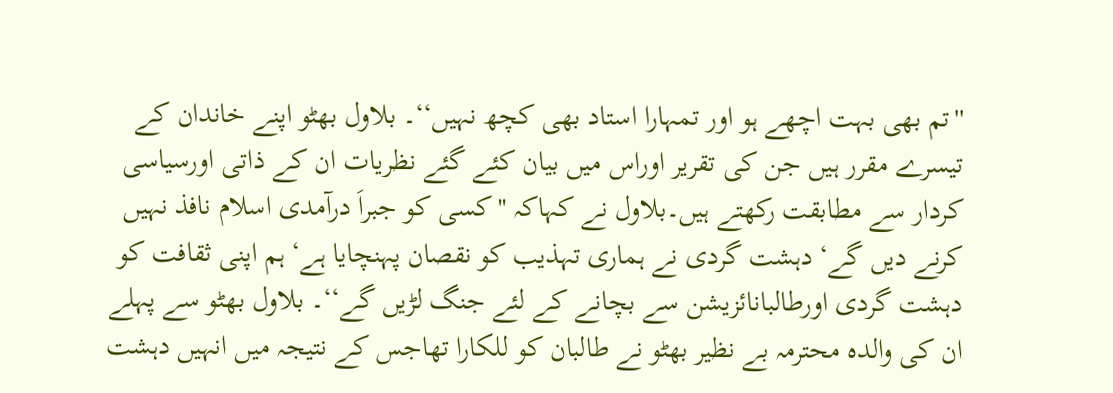''تم بھی بہت اچھے ہو اور تمہارا استاد بھی کچھ نہیں‘‘۔ بلاول بھٹو اپنے خاندان کے تیسرے مقرر ہیں جن کی تقریر اوراس میں بیان کئے گئے نظریات ان کے ذاتی اورسیاسی کردار سے مطابقت رکھتے ہیں۔بلاول نے کہاکہ ''کسی کو جبراَ درآمدی اسلام نافذ نہیں کرنے دیں گے‘ دہشت گردی نے ہماری تہذیب کو نقصان پہنچایا ہے‘ ہم اپنی ثقافت کو دہشت گردی اورطالبانائزیشن سے بچانے کے لئے جنگ لڑیں گے‘‘۔ بلاول بھٹو سے پہلے ان کی والدہ محترمہ بے نظیر بھٹو نے طالبان کو للکارا تھاجس کے نتیجہ میں انہیں دہشت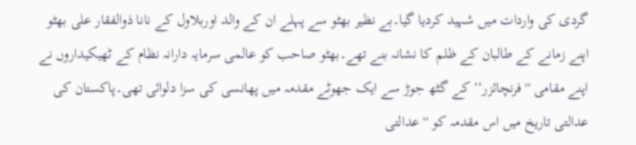گردی کی واردات میں شہید کردیا گیا۔بے نظیر بھٹو سے پہلے ان کے والد اوربلاول کے نانا ذوالفقار علی بھٹو اپنے زمانے کے طالبان کے ظلم کا نشانہ بنے تھے۔بھٹو صاحب کو عالمی سرمایہ دارانہ نظام کے ٹھیکیداروں نے اپنے مقامی ''فرنچائزر‘‘ کے گٹھ جوڑ سے ایک جھوٹے مقدمہ میں پھانسی کی سزا دلوائی تھی۔پاکستان کی عدالتی تاریخ میں اس مقدمہ کو ''عدالتی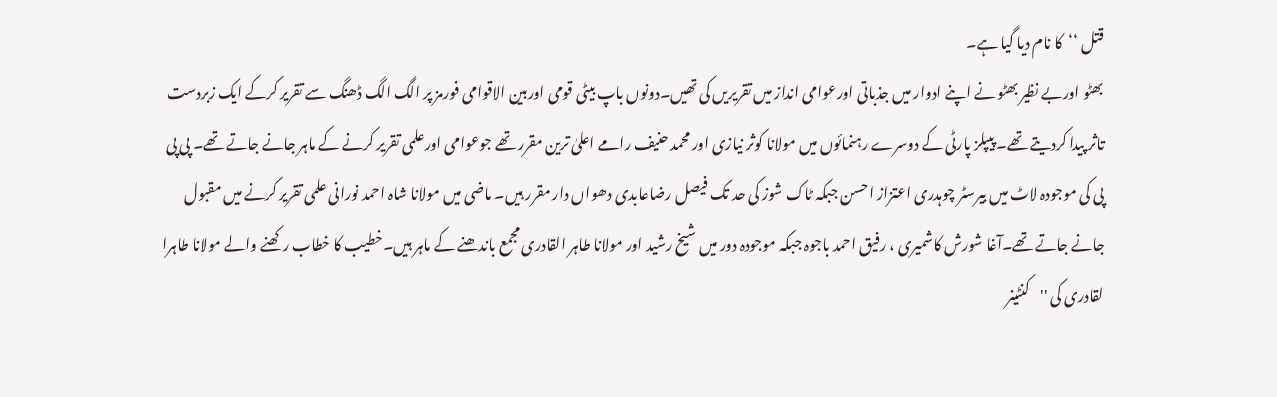قتل ‘‘کا نام دیا گیا ہے۔
بھٹو اوربے نظیر بھٹو نے اپنے ادوار میں جذباتی اورعوامی انداز میں تقریریں کی تھیں۔دونوں باپ بیٹی قومی اوربین الاقوامی فورمز پر الگ الگ ڈھنگ سے تقریر کرکے ایک زبردست تاثر پیدا کردیتے تھے۔ پیپلز پارٹی کے دوسرے رہنمائوں میں مولانا کوثر نیازی اور محمد حنیف رامے اعلیٰ ترین مقرر تھے جوعوامی اورعلمی تقریر کرنے کے ماہر جانے جاتے تھے۔ پی پی پی کی موجودہ لاٹ میں بیرسٹر چوہدری اعتزاز احسن جبکہ ٹاک شوز کی حد تک فیصل رضاعابدی دھواں دار مقرر ہیں۔ ماضی میں مولانا شاہ احمد نورانی علمی تقریر کرنے میں مقبول جانے جاتے تھے۔آغا شورش کاشمیری ، رفیق احمد باجوہ جبکہ موجودہ دور میں شیخ رشید اور مولانا طاہر القادری مجمع باندھنے کے ماہر ہیں۔خطیب کا خطاب رکھنے والے مولانا طاہرا لقادری کی ''کنٹینر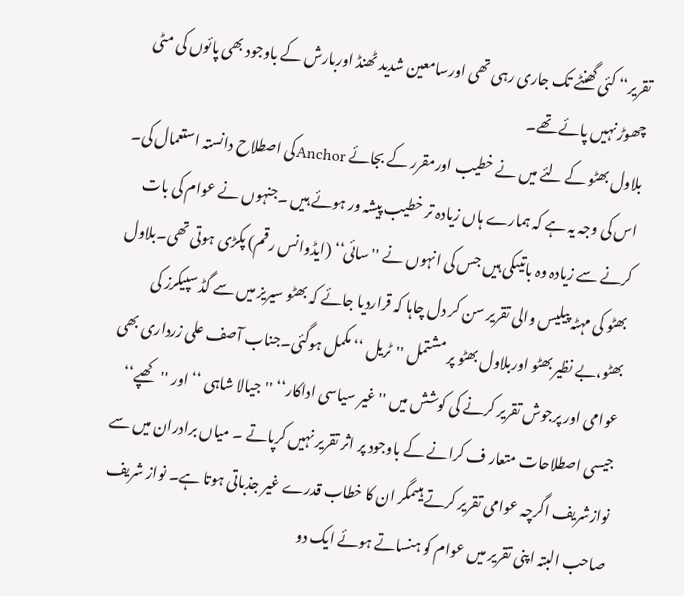تقریر‘‘ کئی گھنٹے تک جاری رہی تھی اورسامعین شدید ٹھنڈ اوربارش کے باوجود بھی پائوں کی مٹی چھوڑ نہیں پائے تھے۔
بلاول بھٹو کے لئے میں نے خطیب اورمقرر کے بجائے Anchorکی اصطلاح دانستہ استعمال کی۔ اس کی وجہ یہ ہے کہ ہمارے ہاں زیادہ تر خطیب پیشہ ور ہوئے ہیں ۔جنہوں نے عوام کی بات کرنے سے زیادہ وہ باتیںکی ہیں جس کی انہوں نے ''سائی‘‘ (ایڈوانس رقم) پکڑی ہوتی تھی۔بلاول بھٹو کی مہٹہ پیلیس والی تقریر سن کر دل چاہا کہ قراردیا جائے کہ بھٹو سیریز میں سے گڈ سپیکرز کی بھٹو،بے نظیر بھٹو اوربلاول بھٹو پر مشتمل ''ٹریل ‘‘ مکمل ہوگئی۔جناب آصف علی زرداری بھی عوامی اور پرجوش تقریر کرنے کی کوشش میں ''غیر سیاسی اداکار‘‘ ''جیالا شاہی ‘‘ اور ''کھپے‘‘ جیسی اصطلاحات متعار ف کرانے کے باوجود پر اثر تقریر نہیں کرپاتے ۔ میاں برادران میں سے نوازشریف اگرچہ عوامی تقریر کرتے ہیںمگر ان کا خطاب قدرے غیر جذباتی ہوتا ہے۔ نواز شریف صاحب البتہ اپنی تقریر میں عوام کو ہنساتے ہوئے ایک دو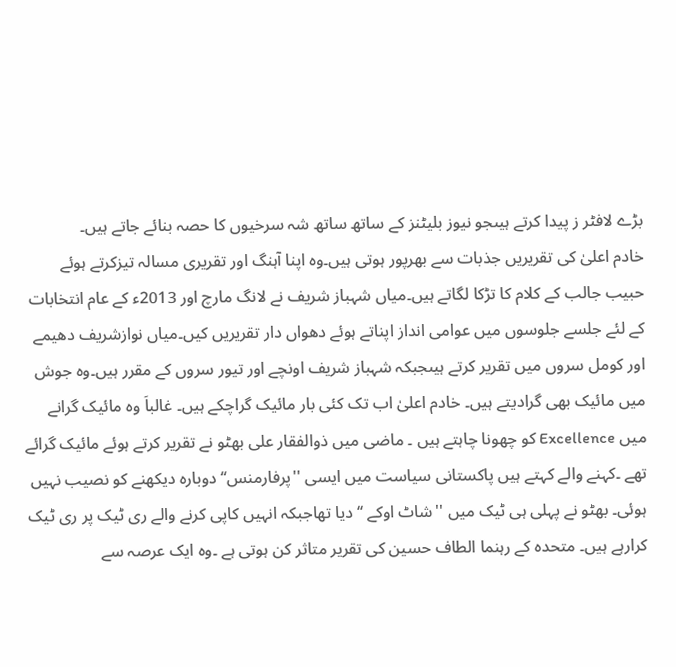بڑے لافٹر ز پیدا کرتے ہیںجو نیوز بلیٹنز کے ساتھ ساتھ شہ سرخیوں کا حصہ بنائے جاتے ہیں۔
خادم اعلیٰ کی تقریریں جذبات سے بھرپور ہوتی ہیں۔وہ اپنا آہنگ اور تقریری مسالہ تیزکرتے ہوئے حبیب جالب کے کلام کا تڑکا لگاتے ہیں۔میاں شہباز شریف نے لانگ مارچ اور 2013ء کے عام انتخابات کے لئے جلسے جلوسوں میں عوامی انداز اپناتے ہوئے دھواں دار تقریریں کیں۔میاں نوازشریف دھیمے اور کومل سروں میں تقریر کرتے ہیںجبکہ شہباز شریف اونچے اور تیور سروں کے مقرر ہیں۔وہ جوش میں مائیک بھی گرادیتے ہیں۔ خادم اعلیٰ اب تک کئی بار مائیک گراچکے ہیں۔ غالباَ وہ مائیک گرانے میں Excellence کو چھونا چاہتے ہیں ۔ ماضی میں ذوالفقار علی بھٹو نے تقریر کرتے ہوئے مائیک گرائے تھے ۔کہنے والے کہتے ہیں پاکستانی سیاست میں ایسی ''پرفارمنس‘‘ دوبارہ دیکھنے کو نصیب نہیں ہوئی۔ بھٹو نے پہلی ہی ٹیک میں ''شاٹ اوکے ‘‘ دیا تھاجبکہ انہیں کاپی کرنے والے ری ٹیک پر ری ٹیک کرارہے ہیں۔ متحدہ کے رہنما الطاف حسین کی تقریر متاثر کن ہوتی ہے ۔وہ ایک عرصہ سے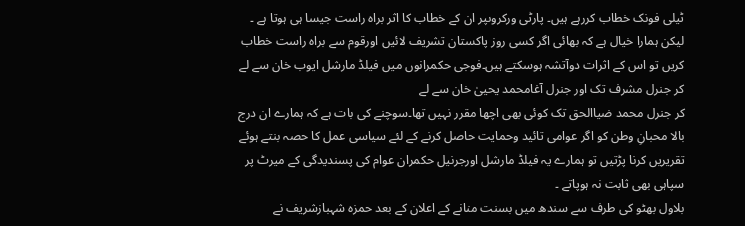ٹیلی فونک خطاب کررہے ہیں۔ پارٹی ورکروںپر ان کے خطاب کا اثر براہ راست جیسا ہی ہوتا ہے ۔ لیکن ہمارا خیال ہے کہ بھائی اگر کسی روز پاکستان تشریف لائیں اورقوم سے براہ راست خطاب کریں تو اس کے اثرات دوآتشہ ہوسکتے ہیں۔فوجی حکمرانوں میں فیلڈ مارشل ایوب خان سے لے کر جنرل مشرف تک اور جنرل آغامحمد یحییٰ خان سے لے
کر جنرل محمد ضیاالحق تک کوئی بھی اچھا مقرر نہیں تھا۔سوچنے کی بات ہے کہ ہمارے ان درج بالا محبانِ وطن کو اگر عوامی تائید وحمایت حاصل کرنے کے لئے سیاسی عمل کا حصہ بنتے ہوئے تقریریں کرنا پڑتیں تو ہمارے یہ فیلڈ مارشل اورجرنیل حکمران عوام کی پسندیدگی کے میرٹ پر سپاہی بھی ثابت نہ ہوپاتے ۔
بلاول بھٹو کی طرف سے سندھ میں بسنت منانے کے اعلان کے بعد حمزہ شہبازشریف نے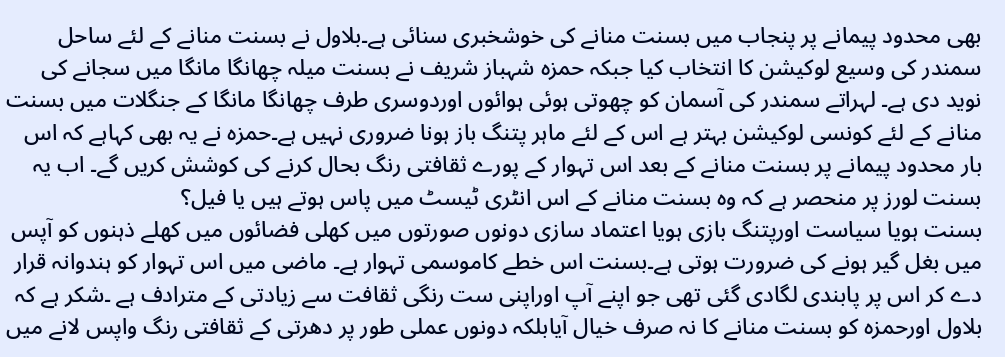بھی محدود پیمانے پر پنجاب میں بسنت منانے کی خوشخبری سنائی ہے۔بلاول نے بسنت منانے کے لئے ساحل سمندر کی وسیع لوکیشن کا انتخاب کیا جبکہ حمزہ شہباز شریف نے بسنت میلہ چھانگا مانگا میں سجانے کی نوید دی ہے۔ لہراتے سمندر کی آسمان کو چھوتی ہوئی ہوائوں اوردوسری طرف چھانگا مانگا کے جنگلات میں بسنت منانے کے لئے کونسی لوکیشن بہتر ہے اس کے لئے ماہر پتنگ باز ہونا ضروری نہیں ہے۔حمزہ نے یہ بھی کہاہے کہ اس بار محدود پیمانے پر بسنت منانے کے بعد اس تہوار کے پورے ثقافتی رنگ بحال کرنے کی کوشش کریں گے۔ اب یہ بسنت لورز پر منحصر ہے کہ وہ بسنت منانے کے اس انٹری ٹیسٹ میں پاس ہوتے ہیں یا فیل؟
بسنت ہویا سیاست اورپتنگ بازی ہویا اعتماد سازی دونوں صورتوں میں کھلی فضائوں میں کھلے ذہنوں کو آپس میں بغل گیر ہونے کی ضرورت ہوتی ہے۔بسنت اس خطے کاموسمی تہوار ہے۔ ماضی میں اس تہوار کو ہندوانہ قرار دے کر اس پر پابندی لگادی گئی تھی جو اپنے آپ اوراپنی ست رنگی ثقافت سے زیادتی کے مترادف ہے ۔شکر ہے کہ بلاول اورحمزہ کو بسنت منانے کا نہ صرف خیال آیابلکہ دونوں عملی طور پر دھرتی کے ثقافتی رنگ واپس لانے میں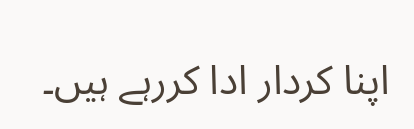اپنا کردار ادا کررہے ہیں۔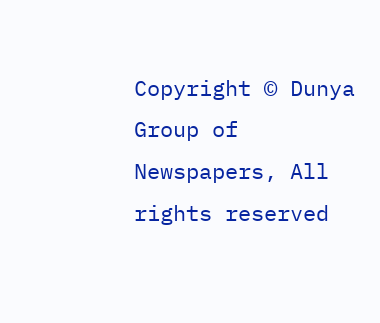Copyright © Dunya Group of Newspapers, All rights reserved